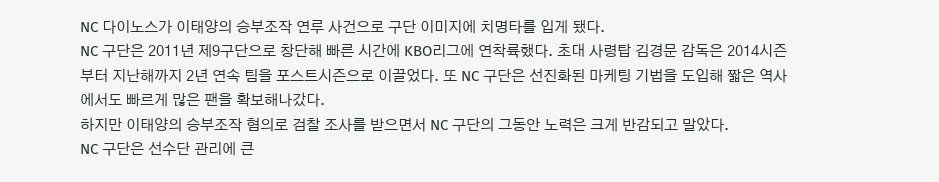NC 다이노스가 이태양의 승부조작 연루 사건으로 구단 이미지에 치명타를 입게 됐다.
NC 구단은 2011년 제9구단으로 창단해 빠른 시간에 KBO리그에 연착륙했다. 초대 사령탑 김경문 감독은 2014시즌부터 지난해까지 2년 연속 팀을 포스트시즌으로 이끌었다. 또 NC 구단은 선진화된 마케팅 기법을 도입해 짧은 역사에서도 빠르게 많은 팬을 확보해나갔다.
하지만 이태양의 승부조작 혐의로 검찰 조사를 받으면서 NC 구단의 그동안 노력은 크게 반감되고 말았다.
NC 구단은 선수단 관리에 큰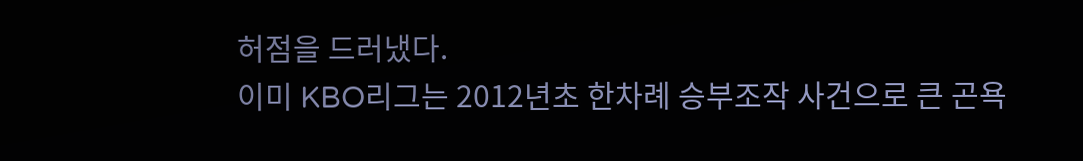허점을 드러냈다.
이미 KBO리그는 2012년초 한차례 승부조작 사건으로 큰 곤욕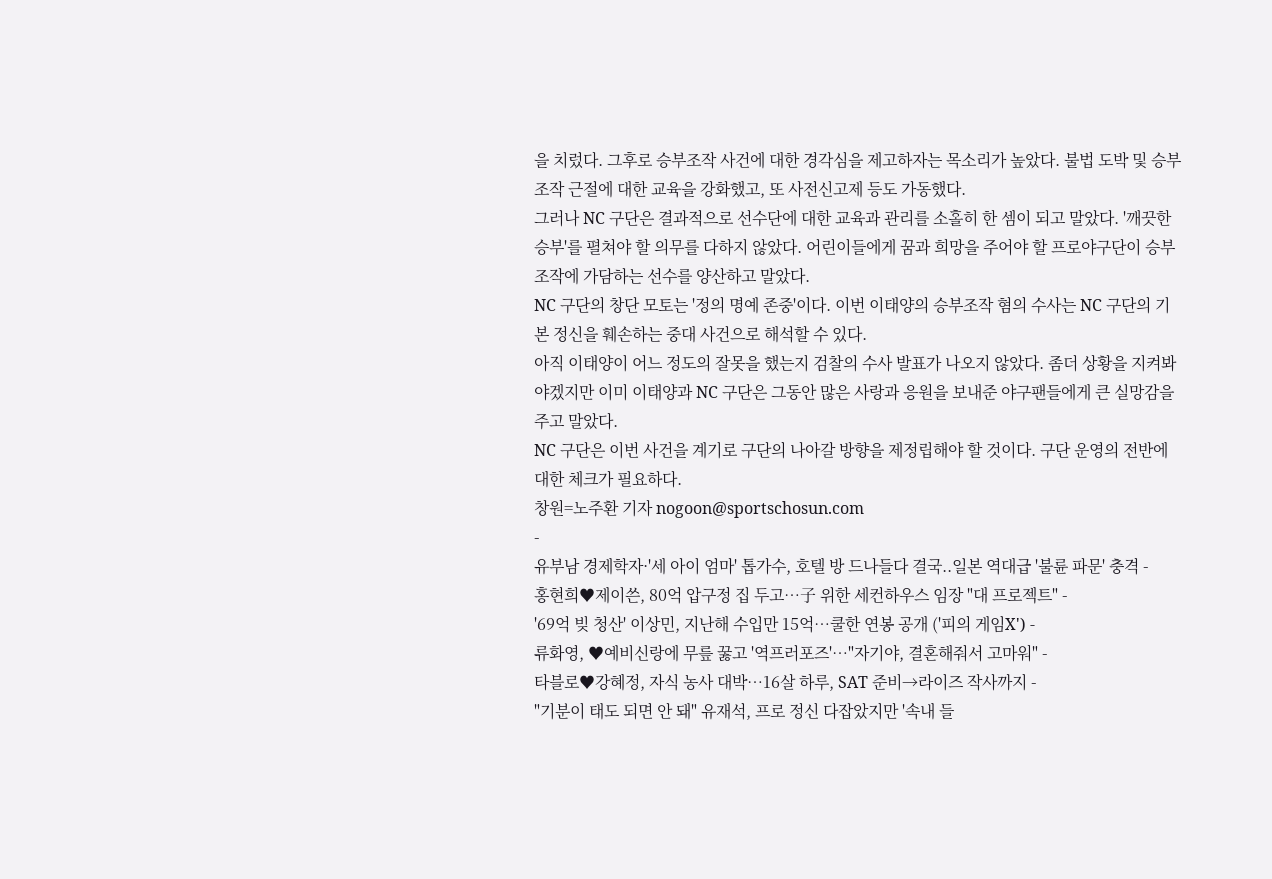을 치렀다. 그후로 승부조작 사건에 대한 경각심을 제고하자는 목소리가 높았다. 불법 도박 및 승부조작 근절에 대한 교육을 강화했고, 또 사전신고제 등도 가동했다.
그러나 NC 구단은 결과적으로 선수단에 대한 교육과 관리를 소홀히 한 셈이 되고 말았다. '깨끗한 승부'를 펼쳐야 할 의무를 다하지 않았다. 어린이들에게 꿈과 희망을 주어야 할 프로야구단이 승부조작에 가담하는 선수를 양산하고 말았다.
NC 구단의 창단 모토는 '정의 명예 존중'이다. 이번 이태양의 승부조작 혐의 수사는 NC 구단의 기본 정신을 훼손하는 중대 사건으로 해석할 수 있다.
아직 이태양이 어느 정도의 잘못을 했는지 검찰의 수사 발표가 나오지 않았다. 좀더 상황을 지켜봐야겠지만 이미 이태양과 NC 구단은 그동안 많은 사랑과 응원을 보내준 야구팬들에게 큰 실망감을 주고 말았다.
NC 구단은 이번 사건을 계기로 구단의 나아갈 방향을 제정립해야 할 것이다. 구단 운영의 전반에 대한 체크가 필요하다.
창원=노주환 기자 nogoon@sportschosun.com
-
유부남 경제학자·'세 아이 엄마' 톱가수, 호텔 방 드나들다 결국..일본 역대급 '불륜 파문' 충격 -
홍현희♥제이쓴, 80억 압구정 집 두고…子 위한 세컨하우스 임장 "대 프로젝트" -
'69억 빚 청산' 이상민, 지난해 수입만 15억…쿨한 연봉 공개 ('피의 게임X') -
류화영, ♥예비신랑에 무릎 꿇고 '역프러포즈'…"자기야, 결혼해줘서 고마워" -
타블로♥강혜정, 자식 농사 대박…16살 하루, SAT 준비→라이즈 작사까지 -
"기분이 태도 되면 안 돼" 유재석, 프로 정신 다잡았지만 '속내 들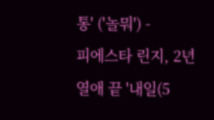통' ('놀뭐') -
피에스타 린지, 2년 열애 끝 '내일(5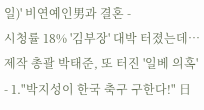일)' 비연예인男과 결혼 -
시청률 18% '김부장' 대박 터졌는데…제작 총괄 박태준, 또 터진 '일베 의혹'
- 1."박지성이 한국 축구 구한다!" 日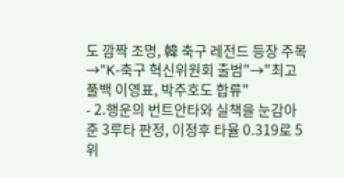도 깜짝 조명, 韓 축구 레전드 등장 주목→"K-축구 혁신위원회 출범"→"최고 풀백 이영표, 박주호도 합류"
- 2.행운의 번트안타와 실책을 눈감아준 3루타 판정, 이정후 타율 0.319로 5위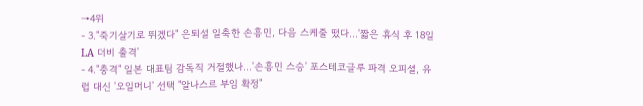→4위
- 3."죽기살기로 뛰겠다" 은퇴설 일축한 손흥민, 다음 스케줄 떴다…'짧은 휴식 후 18일 LA 더비 출격'
- 4."충격" 일본 대표팀 감독직 거절했나...'손흥민 스승' 포스테코글루 파격 오피셜, 유럽 대신 '오일머니' 선택 "알나스르 부임 확정"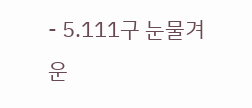- 5.111구 눈물겨운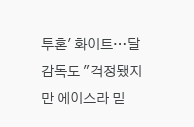투혼' 화이트…달 감독도 "걱정됐지만 에이스라 믿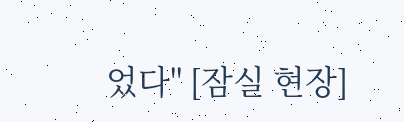었다" [잠실 현장]